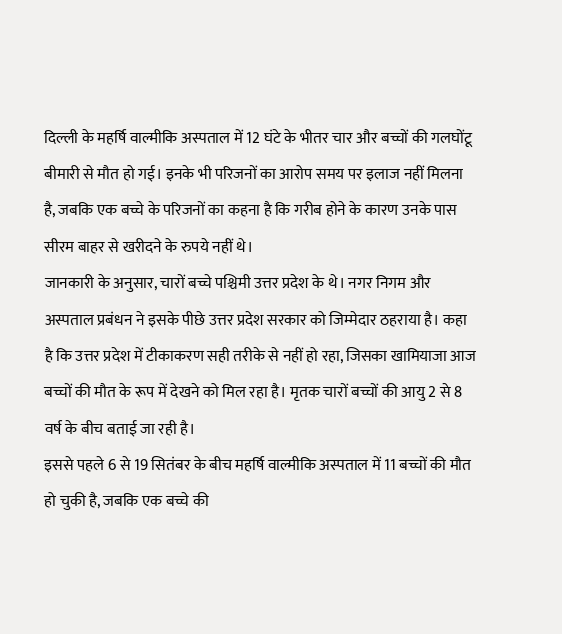दिल्ली के महर्षि वाल्मीकि अस्पताल में 12 घंटे के भीतर चार और बच्चों की गलघोंटू बीमारी से मौत हो गई। इनके भी परिजनों का आरोप समय पर इलाज नहीं मिलना है, जबकि एक बच्चे के परिजनों का कहना है कि गरीब होने के कारण उनके पास सीरम बाहर से खरीदने के रुपये नहीं थे।
जानकारी के अनुसार, चारों बच्चे पश्चिमी उत्तर प्रदेश के थे। नगर निगम और अस्पताल प्रबंधन ने इसके पीछे उत्तर प्रदेश सरकार को जिम्मेदार ठहराया है। कहा है कि उत्तर प्रदेश में टीकाकरण सही तरीके से नहीं हो रहा, जिसका खामियाजा आज बच्चों की मौत के रूप में देखने को मिल रहा है। मृतक चारों बच्चों की आयु 2 से 8 वर्ष के बीच बताई जा रही है।
इससे पहले 6 से 19 सितंबर के बीच महर्षि वाल्मीकि अस्पताल में 11 बच्चों की मौत हो चुकी है, जबकि एक बच्चे की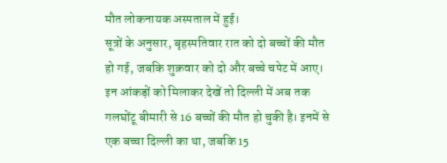मौत लोकनायक अस्पताल में हुई।
सूत्रों के अनुसार, बृहस्पतिवार रात को दो बच्चों की मौत हो गई, जबकि शुक्रवार को दो और बच्चे चपेट में आए। इन आंकड़ों को मिलाकर देखें तो दिल्ली में अब तक गलघोंटू बीमारी से 16 बच्चों की मौत हो चुकी है। इनमें से एक बच्चा दिल्ली का था, जबकि 15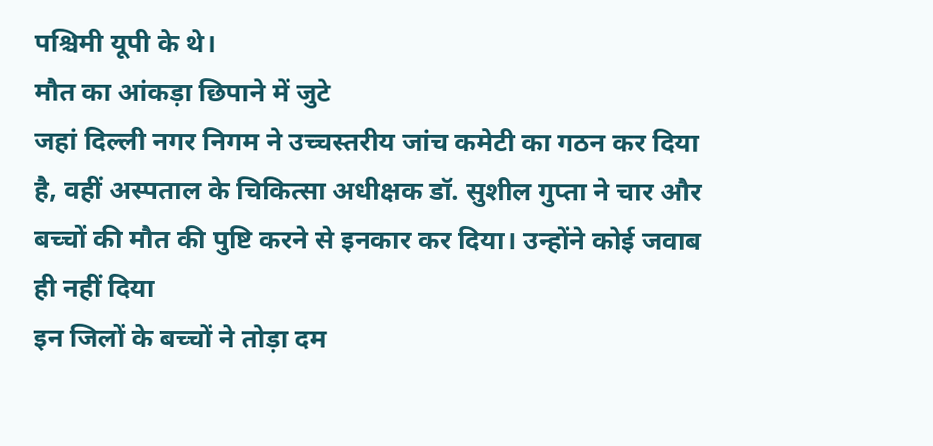पश्चिमी यूपी के थे।
मौत का आंकड़ा छिपाने में जुटे
जहां दिल्ली नगर निगम ने उच्चस्तरीय जांच कमेटी का गठन कर दिया है, वहीं अस्पताल के चिकित्सा अधीक्षक डॉ. सुशील गुप्ता ने चार और बच्चों की मौत की पुष्टि करने से इनकार कर दिया। उन्होंने कोई जवाब ही नहीं दिया
इन जिलों के बच्चों ने तोड़ा दम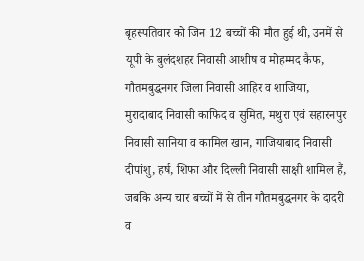बृहस्पतिवार को जिन 12 बच्चों की मौत हुई थी, उनमें से यूपी के बुलंदशहर निवासी आशीष व मोहम्मद कैफ, गौतमबुद्धनगर जिला निवासी आहिर व शाजिया, मुरादाबाद निवासी काफिद व सुमित, मथुरा एवं सहारनपुर निवासी सानिया व कामिल खान, गाजियाबाद निवासी दीपांशु, हर्ष, शिफा और दिल्ली निवासी साक्षी शामिल हैं, जबकि अन्य चार बच्चों में से तीन गौतमबुद्धनगर के दादरी व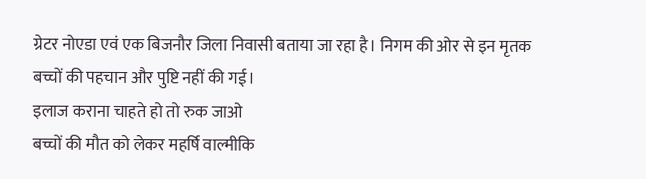ग्रेटर नोएडा एवं एक बिजनौर जिला निवासी बताया जा रहा है। निगम की ओर से इन मृतक बच्चों की पहचान और पुष्टि नहीं की गई।
इलाज कराना चाहते हो तो रुक जाओ
बच्चों की मौत को लेकर महर्षि वाल्मीकि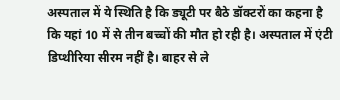अस्पताल में ये स्थिति है कि ड्यूटी पर बैठे डॉक्टरों का कहना है कि यहां 10 में से तीन बच्चों की मौत हो रही है। अस्पताल में एंटी डिप्थीरिया सीरम नहीं है। बाहर से ले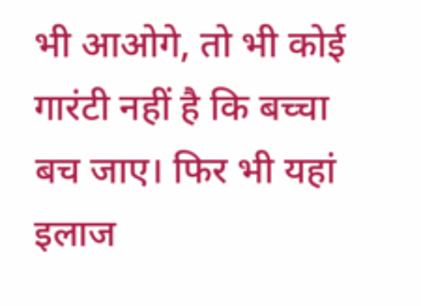भी आओगे, तो भी कोई गारंटी नहीं है कि बच्चा बच जाए। फिर भी यहां इलाज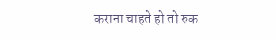कराना चाहते हो तो रुक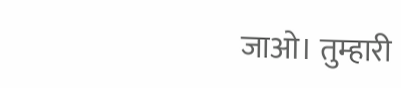जाओ। तुम्हारी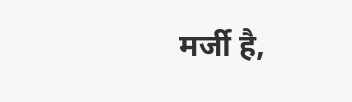मर्जी है,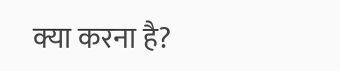क्या करना है?